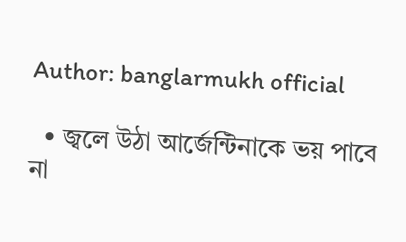Author: banglarmukh official

  • জ্বলে উঠা আর্জেন্টিনাকে ভয় পাবে না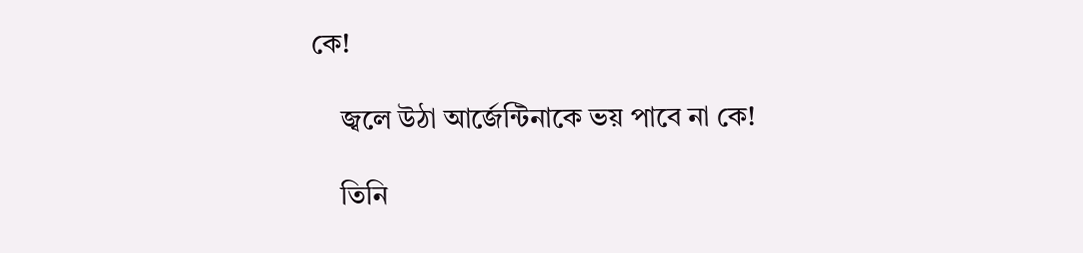কে!

    জ্বলে উঠা আর্জেন্টিনাকে ভয় পাবে না কে!

    তিনি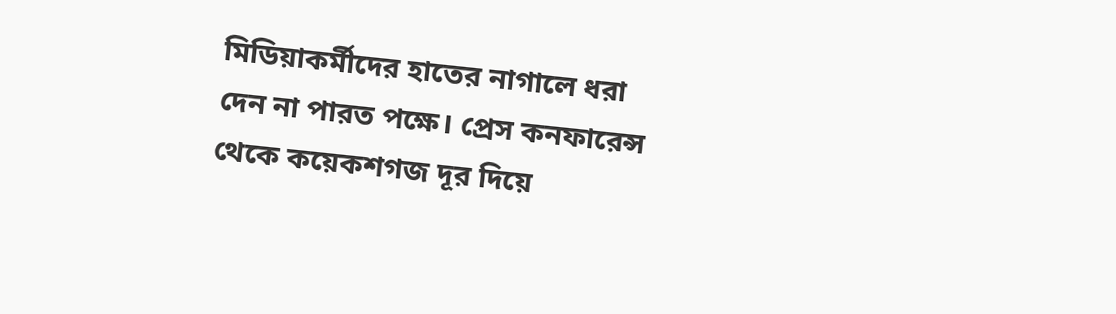মিডিয়াকর্মীদের হাতের নাগালে ধরা দেন না পারত পক্ষে। প্রেস কনফারেন্স থেকে কয়েকশগজ দূর দিয়ে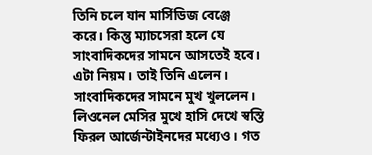তিনি চলে যান মার্সিডিজ বেঞ্জে করে। কিন্তু ম্যাচসেরা হলে যে সাংবাদিকদের সামনে আসতেই হবে। এটা নিয়ম। তাই তিনি এলেন। সাংবাদিকদের সামনে মুখ খুললেন। লিওনেল মেসির মুখে হাসি দেখে স্বস্তি ফিরল আর্জেন্টাইনদের মধ্যেও। গত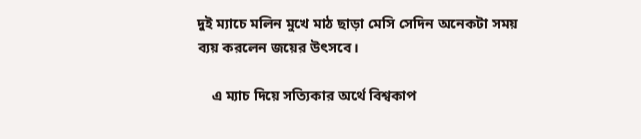দুই ম্যাচে মলিন মুখে মাঠ ছাড়া মেসি সেদিন অনেকটা সময় ব্যয় করলেন জয়ের উৎসবে।

    এ ম্যাচ দিয়ে সত্যিকার অর্থে বিশ্বকাপ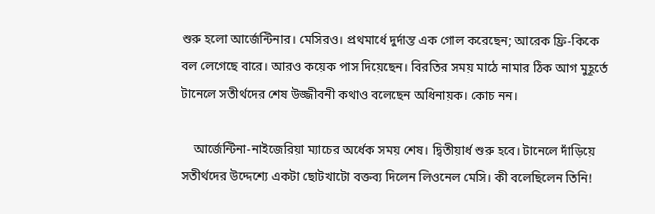শুরু হলো আর্জেন্টিনার। মেসিরও। প্রথমার্ধে দুর্দান্ত এক গোল করেছেন; আরেক ফ্রি-কিকে বল লেগেছে বারে। আরও কয়েক পাস দিয়েছেন। বিরতির সময় মাঠে নামার ঠিক আগ মুহূর্তে টানেলে সতীর্থদের শেষ উজ্জীবনী কথাও বলেছেন অধিনায়ক। কোচ নন।

    আর্জেন্টিনা-নাইজেরিয়া ম্যাচের অর্ধেক সময় শেষ। দ্বিতীয়ার্ধ শুরু হবে। টানেলে দাঁড়িয়ে সতীর্থদের উদ্দেশ্যে একটা ছোটখাটো বক্তব্য দিলেন লিওনেল মেসি। কী বলেছিলেন তিনি!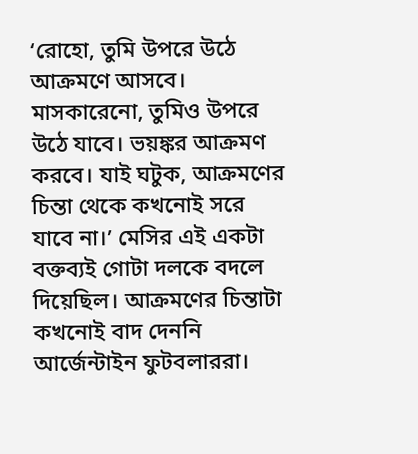‘রোহো, তুমি উপরে উঠে আক্রমণে আসবে। মাসকারেনো, তুমিও উপরে উঠে যাবে। ভয়ঙ্কর আক্রমণ করবে। যাই ঘটুক, আক্রমণের চিন্তা থেকে কখনোই সরে যাবে না।’ মেসির এই একটা বক্তব্যই গোটা দলকে বদলে দিয়েছিল। আক্রমণের চিন্তাটা কখনোই বাদ দেননি আর্জেন্টাইন ফুটবলাররা।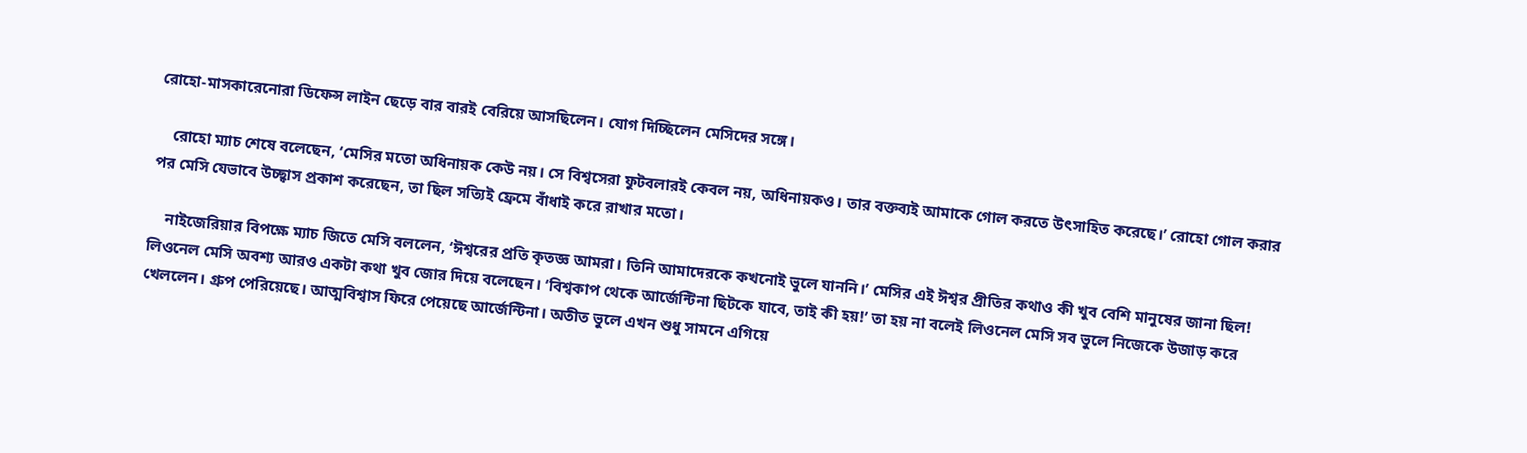রোহো-মাসকারেনোরা ডিফেন্স লাইন ছেড়ে বার বারই বেরিয়ে আসছিলেন। যোগ দিচ্ছিলেন মেসিদের সঙ্গে।

    রোহো ম্যাচ শেষে বলেছেন, ‘মেসির মতো অধিনায়ক কেউ নয়। সে বিশ্বসেরা ফুটবলারই কেবল নয়, অধিনায়কও। তার বক্তব্যই আমাকে গোল করতে উৎসাহিত করেছে।’ রোহো গোল করার পর মেসি যেভাবে উচ্ছ্বাস প্রকাশ করেছেন, তা ছিল সত্যিই ফ্রেমে বাঁধাই করে রাখার মতো।

    নাইজেরিয়ার বিপক্ষে ম্যাচ জিতে মেসি বললেন, ‘ঈশ্বরের প্রতি কৃতজ্ঞ আমরা। তিনি আমাদেরকে কখনোই ভুলে যাননি।’ মেসির এই ঈশ্বর প্রীতির কথাও কী খুব বেশি মানুষের জানা ছিল! লিওনেল মেসি অবশ্য আরও একটা কথা খুব জোর দিয়ে বলেছেন। ‘বিশ্বকাপ থেকে আর্জেন্টিনা ছিটকে যাবে, তাই কী হয়!’ তা হয় না বলেই লিওনেল মেসি সব ভুলে নিজেকে উজাড় করে খেললেন। গ্রুপ পেরিয়েছে। আত্মবিশ্বাস ফিরে পেয়েছে আর্জেন্টিনা। অতীত ভুলে এখন শুধু সামনে এগিয়ে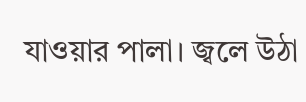যাওয়ার পালা। জ্বলে উঠা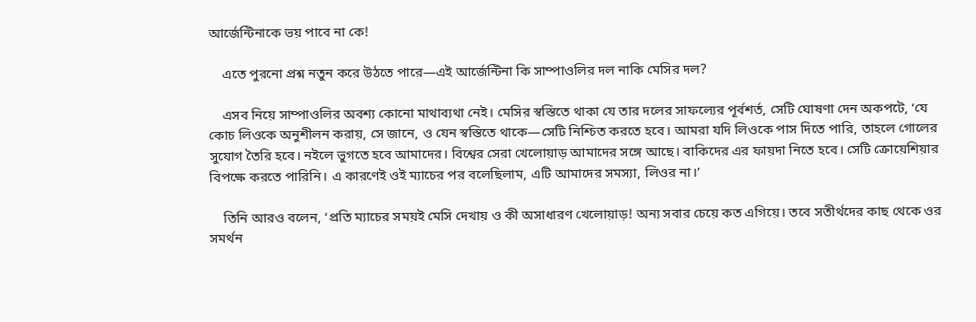আর্জেন্টিনাকে ভয় পাবে না কে!

    এতে পুরনো প্রশ্ন নতুন করে উঠতে পারে—এই আর্জেন্টিনা কি সাম্পাওলির দল নাকি মেসির দল?

    এসব নিয়ে সাম্পাওলির অবশ্য কোনো মাথাব্যথা নেই। মেসির স্বস্তিতে থাকা যে তার দলের সাফল্যের পূর্বশর্ত, সেটি ঘোষণা দেন অকপটে, ‘যে কোচ লিওকে অনুশীলন করায়, সে জানে, ও যেন স্বস্তিতে থাকে—সেটি নিশ্চিত করতে হবে। আমরা যদি লিওকে পাস দিতে পারি, তাহলে গোলের সুযোগ তৈরি হবে। নইলে ভুগতে হবে আমাদের। বিশ্বের সেরা খেলোয়াড় আমাদের সঙ্গে আছে। বাকিদের এর ফায়দা নিতে হবে। সেটি ক্রোয়েশিয়ার বিপক্ষে করতে পারিনি। এ কারণেই ওই ম্যাচের পর বলেছিলাম, এটি আমাদের সমস্যা, লিওর না।’

    তিনি আরও বলেন, ‘প্রতি ম্যাচের সময়ই মেসি দেখায় ও কী অসাধারণ খেলোয়াড়! অন্য সবার চেয়ে কত এগিয়ে। তবে সতীর্থদের কাছ থেকে ওর সমর্থন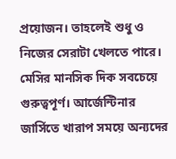প্রয়োজন। তাহলেই শুধু ও নিজের সেরাটা খেলতে পারে। মেসির মানসিক দিক সবচেয়ে গুরুত্বপূর্ণ। আর্জেন্টিনার জার্সিতে খারাপ সময়ে অন্যদের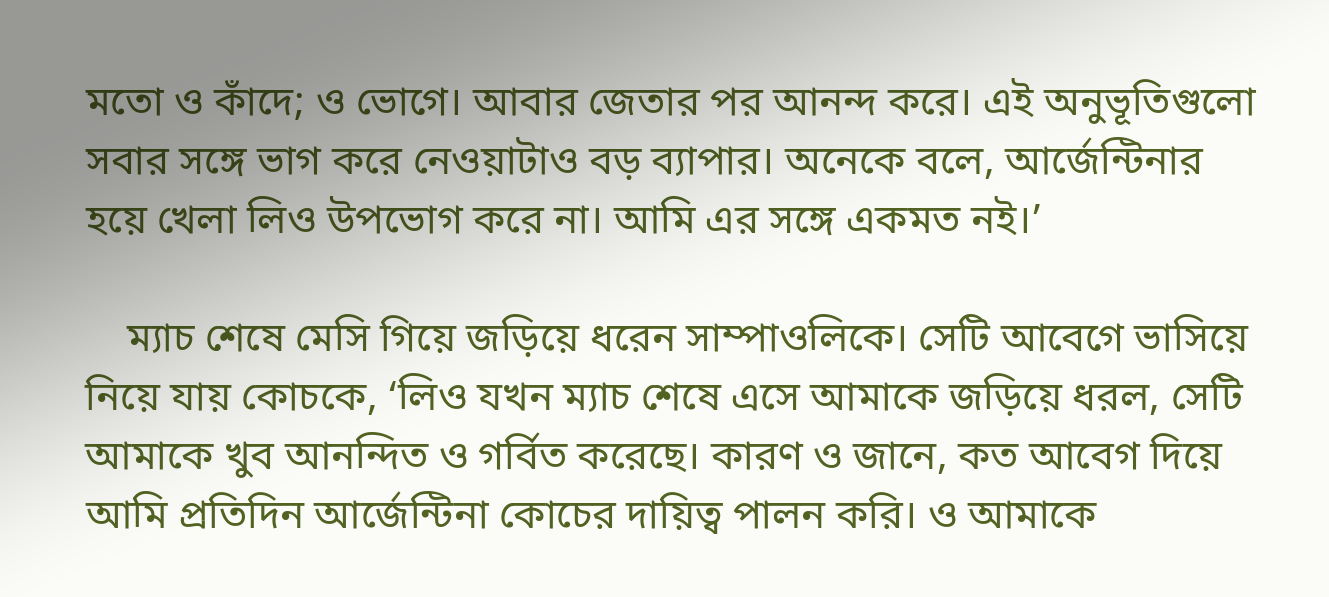মতো ও কাঁদে; ও ভোগে। আবার জেতার পর আনন্দ করে। এই অনুভূতিগুলো সবার সঙ্গে ভাগ করে নেওয়াটাও বড় ব্যাপার। অনেকে বলে, আর্জেন্টিনার হয়ে খেলা লিও উপভোগ করে না। আমি এর সঙ্গে একমত নই।’

    ম্যাচ শেষে মেসি গিয়ে জড়িয়ে ধরেন সাম্পাওলিকে। সেটি আবেগে ভাসিয়ে নিয়ে যায় কোচকে, ‘লিও যখন ম্যাচ শেষে এসে আমাকে জড়িয়ে ধরল, সেটি আমাকে খুব আনন্দিত ও গর্বিত করেছে। কারণ ও জানে, কত আবেগ দিয়ে আমি প্রতিদিন আর্জেন্টিনা কোচের দায়িত্ব পালন করি। ও আমাকে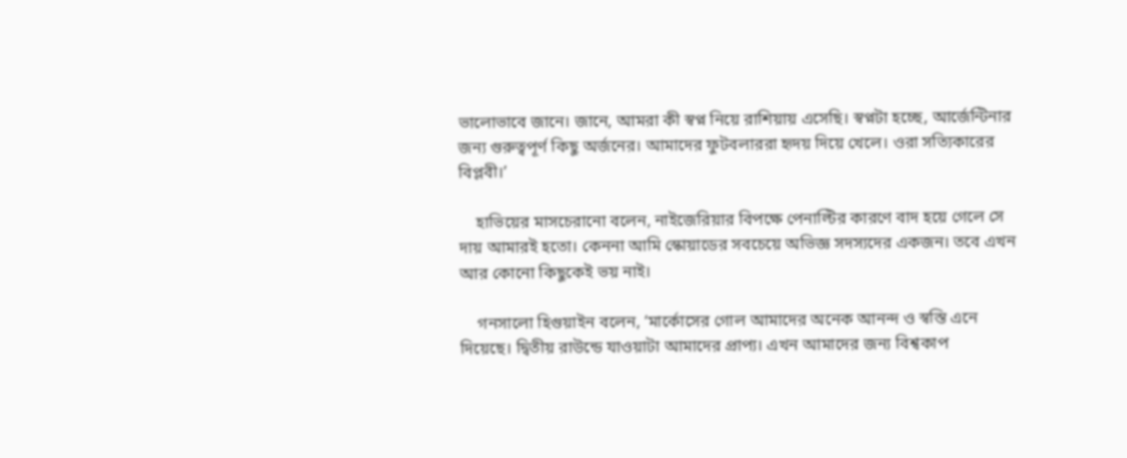ভালোভাবে জানে। জানে, আমরা কী স্বপ্ন নিয়ে রাশিয়ায় এসেছি। স্বপ্নটা হচ্ছে, আর্জেন্টিনার জন্য গুরুত্বপূর্ণ কিছু অর্জনের। আমাদের ফুটবলাররা হৃদয় দিয়ে খেলে। ওরা সত্যিকারের বিপ্লবী।’

    হাভিয়ের মাসচেরানো বলেন, নাইজেরিয়ার বিপক্ষে পেনাল্টির কারণে বাদ হয়ে গেলে সে দায় আমারই হতো। কেননা আমি স্কোয়াডের সবচেয়ে অভিজ্ঞ সদস্যদের একজন। তবে এখন আর কোনো কিছুকেই ভয় নাই।

    গনসালো হিগুয়াইন বলেন, ‘মার্কোসের গোল আমাদের অনেক আনন্দ ও স্বস্তি এনে দিয়েছে। দ্বিতীয় রাউন্ডে যাওয়াটা আমাদের প্রাপ্য। এখন আমাদের জন্য বিশ্বকাপ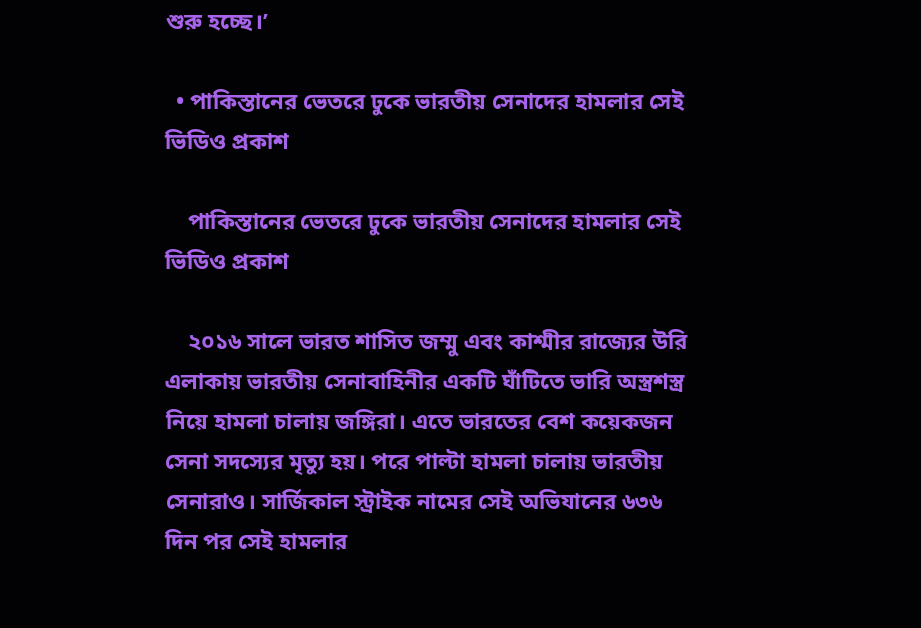শুরু হচ্ছে।’

  • পাকিস্তানের ভেতরে ঢুকে ভারতীয় সেনাদের হামলার সেই ভিডিও প্রকাশ

    পাকিস্তানের ভেতরে ঢুকে ভারতীয় সেনাদের হামলার সেই ভিডিও প্রকাশ

    ২০১৬ সালে ভারত শাসিত জম্মু এবং কাশ্মীর রাজ্যের উরি এলাকায় ভারতীয় সেনাবাহিনীর একটি ঘাঁটিতে ভারি অস্ত্রশস্ত্র নিয়ে হামলা চালায় জঙ্গিরা। এতে ভারতের বেশ কয়েকজন সেনা সদস্যের মৃত্যু হয়। পরে পাল্টা হামলা চালায় ভারতীয় সেনারাও। সার্জিকাল স্ট্রাইক নামের সেই অভিযানের ৬৩৬ দিন পর সেই হামলার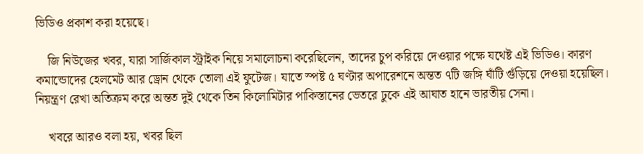ভিডিও প্রকাশ করা হয়েছে।

    জি নিউজের খবর, যারা সার্জিকাল স্ট্রাইক নিয়ে সমালোচনা করেছিলেন, তাদের চুপ করিয়ে দেওয়ার পক্ষে যথেষ্ট এই ভিডিও। কারণ কমান্ডোদের হেলমেট আর ড্রোন থেকে তোলা এই ফুটেজ। যাতে স্পষ্ট ৫ ঘণ্টার অপারেশনে অন্তত ৭টি জঙ্গি ঘাঁটি গুঁড়িয়ে দেওয়া হয়েছিল। নিয়ন্ত্রণ রেখা অতিক্রম করে অন্তত দুই থেকে তিন কিলোমিটার পাকিস্তানের ভেতরে ঢুকে এই আঘাত হানে ভারতীয় সেনা।

    খবরে আরও বলা হয়, খবর ছিল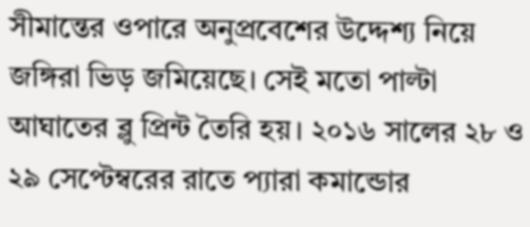সীমান্তের ওপারে অনুপ্রবেশের উদ্দেশ্য নিয়ে জঙ্গিরা ভিড় জমিয়েছে। সেই মতো পাল্টা আঘাতের ব্লু প্রিন্ট তৈরি হয়। ২০১৬ সালের ২৮ ও ২৯ সেপ্টেম্বরের রাতে প্যারা কমান্ডোর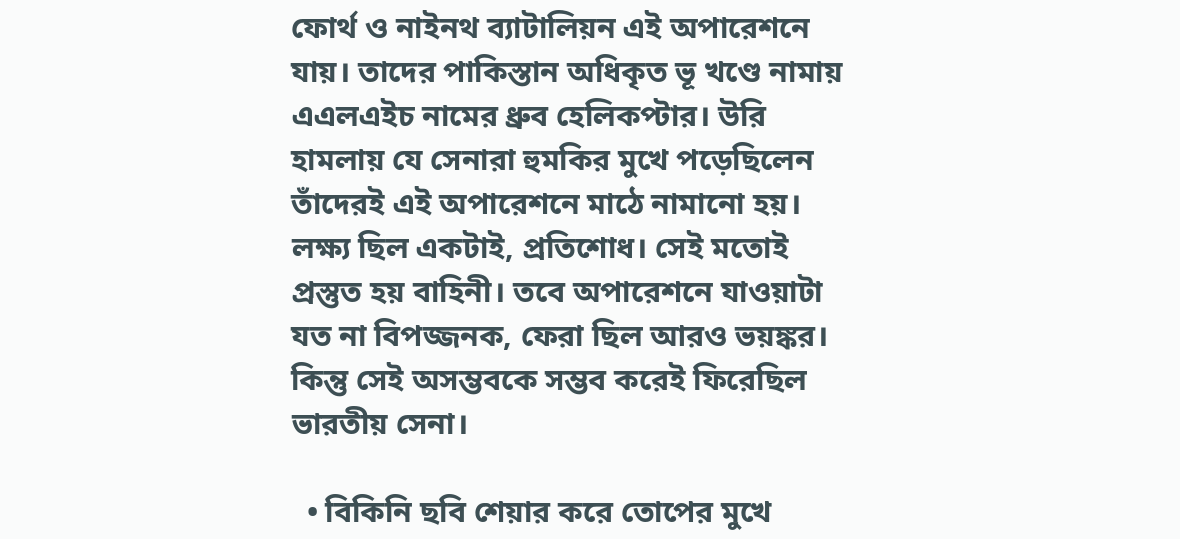ফোর্থ ও নাইনথ ব্যাটালিয়ন এই অপারেশনে যায়। তাদের পাকিস্তান অধিকৃত ভূ খণ্ডে নামায় এএলএইচ নামের ধ্রুব হেলিকপ্টার। উরি হামলায় যে সেনারা হুমকির মুখে পড়েছিলেন তাঁদেরই এই অপারেশনে মাঠে নামানো হয়। লক্ষ্য ছিল একটাই, প্রতিশোধ। সেই মতোই প্রস্তুত হয় বাহিনী। তবে অপারেশনে যাওয়াটা যত না বিপজ্জনক, ফেরা ছিল আরও ভয়ঙ্কর। কিন্তু সেই অসম্ভবকে সম্ভব করেই ফিরেছিল ভারতীয় সেনা।

  • বিকিনি ছবি শেয়ার করে তোপের মুখে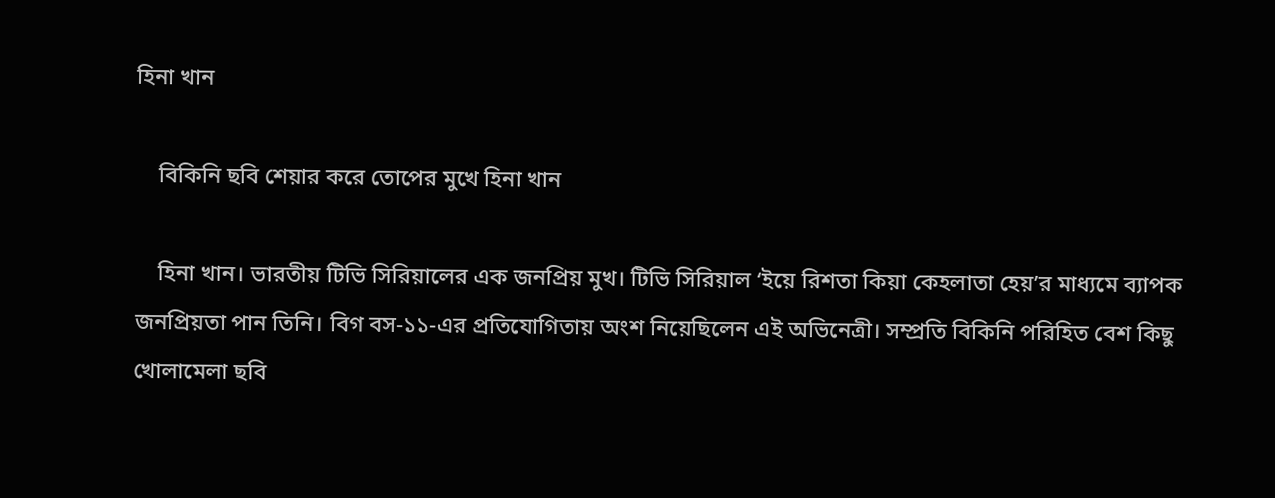হিনা খান

    বিকিনি ছবি শেয়ার করে তোপের মুখে হিনা খান

    হিনা খান। ভারতীয় টিভি সিরিয়ালের এক জনপ্রিয় মুখ। টিভি সিরিয়াল ‘ইয়ে রিশতা কিয়া কেহলাতা হেয়’র মাধ্যমে ব্যাপক জনপ্রিয়তা পান তিনি। বিগ বস-১১-এর প্রতিযোগিতায় অংশ নিয়েছিলেন এই অভিনেত্রী। সম্প্রতি বিকিনি পরিহিত বেশ কিছু খোলামেলা ছবি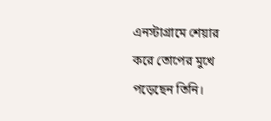এনস্টাগ্রামে শেয়ার করে তোপের মুখে পড়েছেন তিনি।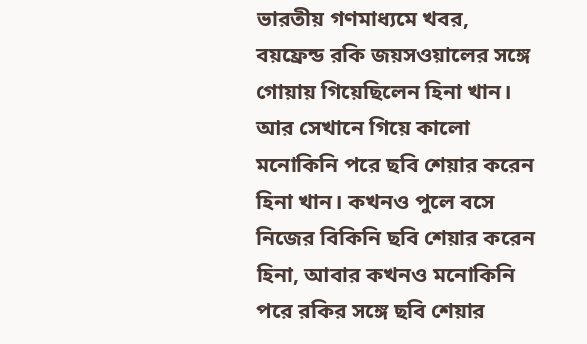ভারতীয় গণমাধ্যমে খবর, বয়ফ্রেন্ড রকি জয়সওয়ালের সঙ্গে গোয়ায় গিয়েছিলেন হিনা খান। আর সেখানে গিয়ে কালো মনোকিনি পরে ছবি শেয়ার করেন হিনা খান। কখনও পুলে বসে নিজের বিকিনি ছবি শেয়ার করেন হিনা, আবার কখনও মনোকিনি পরে রকির সঙ্গে ছবি শেয়ার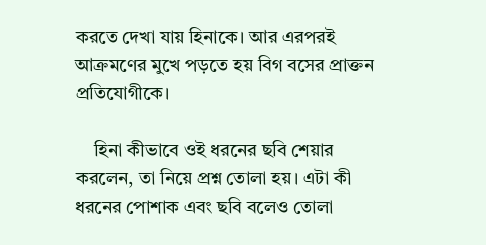করতে দেখা যায় হিনাকে। আর এরপরই আক্রমণের মুখে পড়তে হয় বিগ বসের প্রাক্তন প্রতিযোগীকে।

    হিনা কীভাবে ওই ধরনের ছবি শেয়ার করলেন, তা নিয়ে প্রশ্ন তোলা হয়। এটা কী ধরনের পোশাক এবং ছবি বলেও তোলা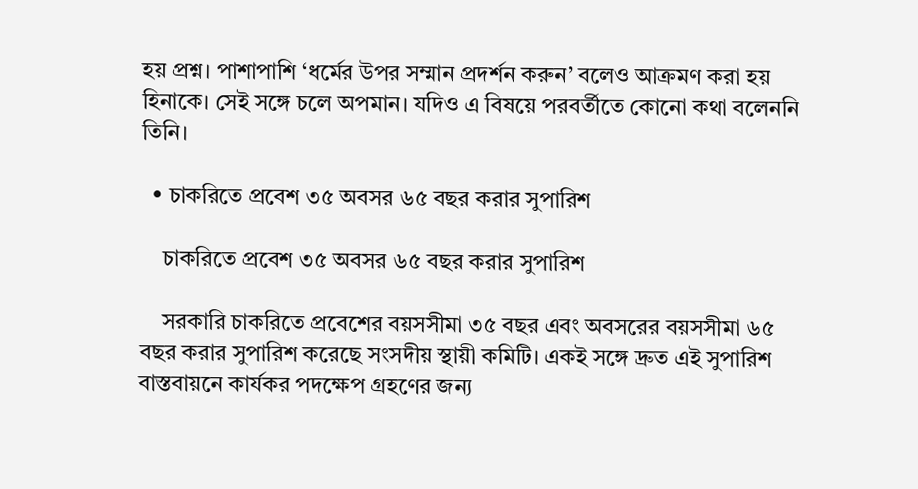হয় প্রশ্ন। পাশাপাশি ‘ধর্মের উপর সম্মান প্রদর্শন করুন’ বলেও আক্রমণ করা হয় হিনাকে। সেই সঙ্গে চলে অপমান। যদিও এ বিষয়ে পরবর্তীতে কোনো কথা বলেননি তিনি।

  • চাকরিতে প্রবেশ ৩৫ অবসর ৬৫ বছর করার সুপারিশ

    চাকরিতে প্রবেশ ৩৫ অবসর ৬৫ বছর করার সুপারিশ

    সরকারি চাকরিতে প্রবেশের বয়সসীমা ৩৫ বছর এবং অবসরের বয়সসীমা ৬৫ বছর করার সুপারিশ করেছে সংসদীয় স্থায়ী কমিটি। একই সঙ্গে দ্রুত এই সুপারিশ বাস্তবায়নে কার্যকর পদক্ষেপ গ্রহণের জন্য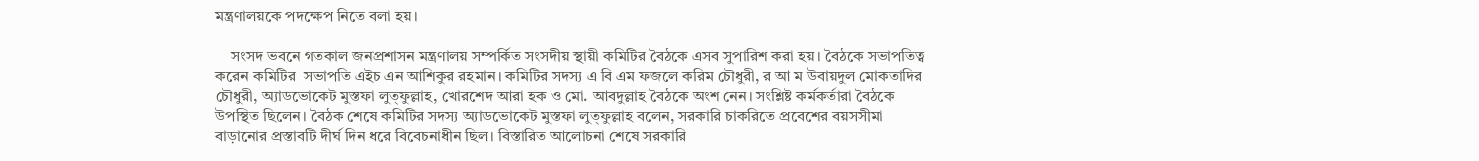মন্ত্রণালয়কে পদক্ষেপ নিতে বলা হয়।

    সংসদ ভবনে গতকাল জনপ্রশাসন মন্ত্রণালয় সম্পর্কিত সংসদীয় স্থায়ী কমিটির বৈঠকে এসব সুপারিশ করা হয়। বৈঠকে সভাপতিত্ব করেন কমিটির  সভাপতি এইচ এন আশিকুর রহমান। কমিটির সদস্য এ বি এম ফজলে করিম চৌধুরী, র আ ম উবায়দুল মোকতাদির চৌধুরী, অ্যাডভোকেট মুস্তফা লুত্ফুল্লাহ, খোরশেদ আরা হক ও মো. আবদুল্লাহ বৈঠকে অংশ নেন। সংশ্লিষ্ট কর্মকর্তারা বৈঠকে উপস্থিত ছিলেন। বৈঠক শেষে কমিটির সদস্য অ্যাডভোকেট মুস্তফা লুত্ফুল্লাহ বলেন, সরকারি চাকরিতে প্রবেশের বয়সসীমা বাড়ানোর প্রস্তাবটি দীর্ঘ দিন ধরে বিবেচনাধীন ছিল। বিস্তারিত আলোচনা শেষে সরকারি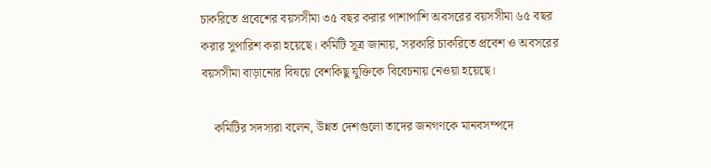চাকরিতে প্রবেশের বয়সসীমা ৩৫ বছর করার পাশাপাশি অবসরের বয়সসীমা ৬৫ বছর করার সুপারিশ করা হয়েছে। কমিটি সূত্র জানায়, সরকারি চাকরিতে প্রবেশ ও অবসরের বয়সসীমা বাড়ানোর বিষয়ে বেশকিছু যুক্তিকে বিবেচনায় নেওয়া হয়েছে।

    কমিটির সদস্যরা বলেন, উন্নত দেশগুলো তাদের জনগণকে মানবসম্পদে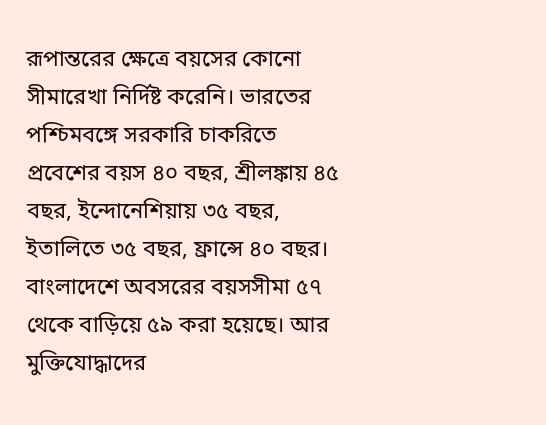রূপান্তরের ক্ষেত্রে বয়সের কোনো সীমারেখা নির্দিষ্ট করেনি। ভারতের পশ্চিমবঙ্গে সরকারি চাকরিতে প্রবেশের বয়স ৪০ বছর, শ্রীলঙ্কায় ৪৫ বছর, ইন্দোনেশিয়ায় ৩৫ বছর, ইতালিতে ৩৫ বছর, ফ্রান্সে ৪০ বছর। বাংলাদেশে অবসরের বয়সসীমা ৫৭ থেকে বাড়িয়ে ৫৯ করা হয়েছে। আর মুক্তিযোদ্ধাদের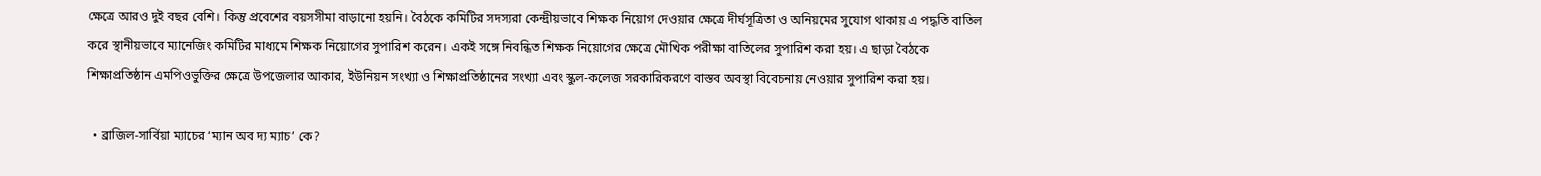ক্ষেত্রে আরও দুই বছর বেশি। কিন্তু প্রবেশের বয়সসীমা বাড়ানো হয়নি। বৈঠকে কমিটির সদস্যরা কেন্দ্রীয়ভাবে শিক্ষক নিয়োগ দেওয়ার ক্ষেত্রে দীর্ঘসূত্রিতা ও অনিয়মের সুযোগ থাকায় এ পদ্ধতি বাতিল করে স্থানীয়ভাবে ম্যানেজিং কমিটির মাধ্যমে শিক্ষক নিয়োগের সুপারিশ করেন। একই সঙ্গে নিবন্ধিত শিক্ষক নিয়োগের ক্ষেত্রে মৌখিক পরীক্ষা বাতিলের সুপারিশ করা হয়। এ ছাড়া বৈঠকে শিক্ষাপ্রতিষ্ঠান এমপিওভুক্তির ক্ষেত্রে উপজেলার আকার, ইউনিয়ন সংখ্যা ও শিক্ষাপ্রতিষ্ঠানের সংখ্যা এবং স্কুল-কলেজ সরকারিকরণে বাস্তব অবস্থা বিবেচনায় নেওয়ার সুপারিশ করা হয়।

  • ব্রাজিল-সার্বিয়া ম্যাচের ‘ম্যান অব দ্য ম্যাচ’ কে?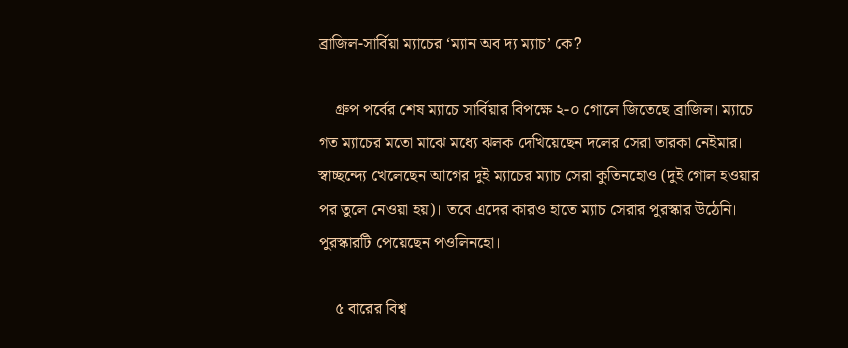ব্রাজিল-সার্বিয়া ম্যাচের ‘ম্যান অব দ্য ম্যাচ’ কে?

    গ্রুপ পর্বের শেষ ম্যাচে সার্বিয়ার বিপক্ষে ২-০ গোলে জিতেছে ব্রাজিল। ম্যাচে গত ম্যাচের মতো মাঝে মধ্যে ঝলক দেখিয়েছেন দলের সেরা তারকা নেইমার। স্বাচ্ছন্দ্যে খেলেছেন আগের দুই ম্যাচের ম্যাচ সেরা কুতিনহোও (দুই গোল হওয়ার পর তুলে নেওয়া হয়)। তবে এদের কারও হাতে ম্যাচ সেরার পুরস্কার উঠেনি। পুরস্কারটি পেয়েছেন পওলিনহো।

    ৫ বারের বিশ্ব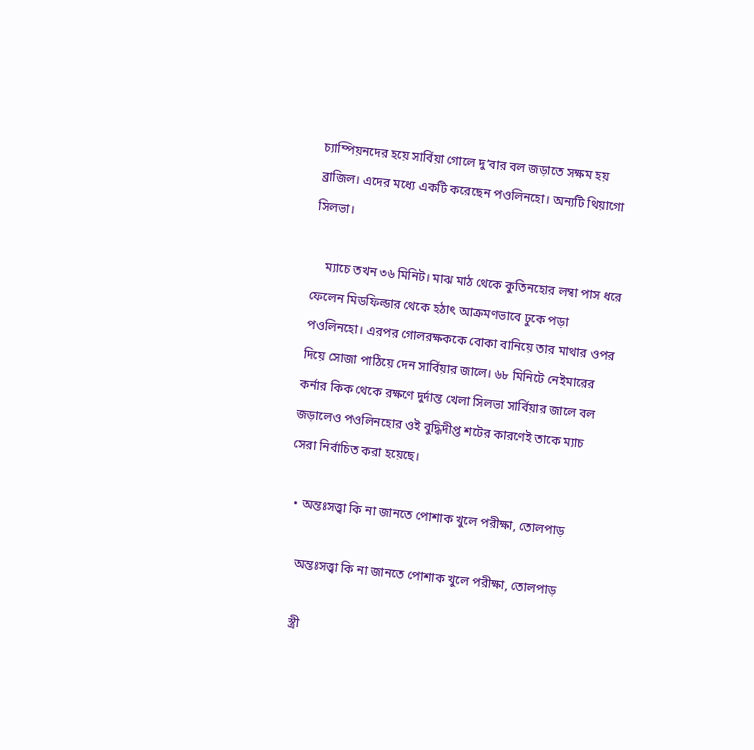চ্যাম্পিয়নদের হয়ে সার্বিয়া গোলে দু’বার বল জড়াতে সক্ষম হয় ব্রাজিল। এদের মধ্যে একটি করেছেন পওলিনহো। অন্যটি থিয়াগো সিলভা।

    ম্যাচে তখন ৩৬ মিনিট। মাঝ মাঠ থেকে কুতিনহোর লম্বা পাস ধরে ফেলেন মিডফিল্ডার থেকে হঠাৎ আক্রমণভাবে ঢুকে পড়া পওলিনহো। এরপর গোলরক্ষককে বোকা বানিয়ে তার মাথার ওপর দিয়ে সোজা পাঠিয়ে দেন সার্বিয়ার জালে। ৬৮ মিনিটে নেইমারের কর্নার কিক থেকে রক্ষণে দুর্দান্ত খেলা সিলভা সার্বিয়ার জালে বল জড়ালেও পওলিনহোর ওই বুদ্ধিদীপ্ত শটের কারণেই তাকে ম্যাচ সেরা নির্বাচিত করা হয়েছে।

  • অন্তঃসত্ত্বা কি না জানতে পোশাক খুলে পরীক্ষা, তোলপাড়

    অন্তঃসত্ত্বা কি না জানতে পোশাক খুলে পরীক্ষা, তোলপাড়

    স্ত্রী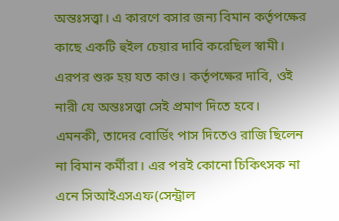অন্তঃসত্ত্বা। এ কারণে বসার জন্য বিমান কর্তৃপক্ষের কাছে একটি হুইল চেয়ার দাবি করেছিল স্বামী। এরপর শুরু হয় যত কাণ্ড। কর্তৃপক্ষের দাবি, ওই নারী যে অন্তঃসত্ত্বা সেই প্রমাণ দিতে হবে। এমনকী, তাদের বোর্ডিং পাস দিতেও রাজি ছিলেন না বিমান কর্মীরা। এর পরই কোনো চিকিৎসক না এনে সিআইএসএফ(সেন্ট্রাল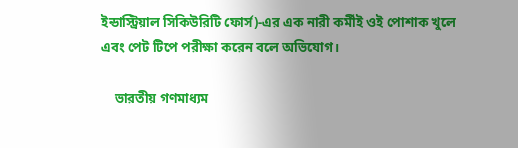ইন্ডাস্ট্রিয়াল সিকিউরিটি ফোর্স)-এর এক নারী কর্মীই ওই পোশাক খুলে এবং পেট টিপে পরীক্ষা করেন বলে অভিযোগ।

    ভারতীয় গণমাধ্যম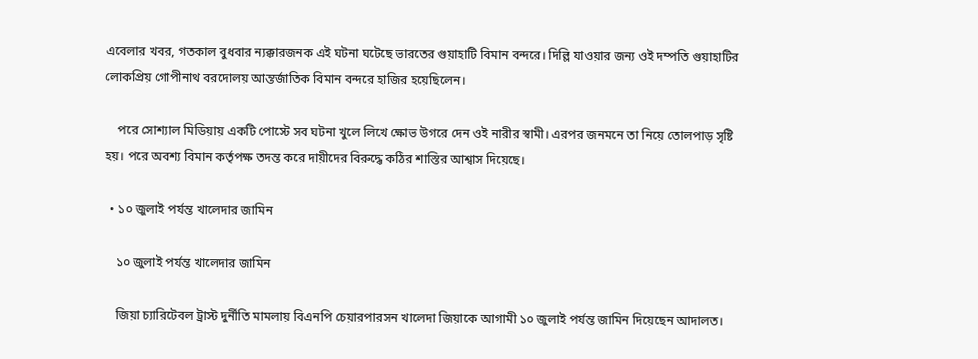এবেলার খবর, গতকাল বুধবার ন্যক্কারজনক এই ঘটনা ঘটেছে ভারতের গুয়াহাটি বিমান বন্দরে। দিল্লি যাওয়ার জন্য ওই দম্পতি গুয়াহাটির লোকপ্রিয় গোপীনাথ বরদোলয় আন্তর্জাতিক বিমান বন্দরে হাজির হয়েছিলেন।

    পরে সোশ্যাল মিডিয়ায় একটি পোস্টে সব ঘটনা খুলে লিখে ক্ষোভ উগরে দেন ওই নারীর স্বামী। এরপর জনমনে তা নিয়ে তোলপাড় সৃষ্টি হয়। পরে অবশ্য বিমান কর্তৃপক্ষ তদন্ত করে দায়ীদের বিরুদ্ধে কঠির শাস্তির আশ্বাস দিয়েছে।

  • ১০ জুলাই পর্যন্ত খালেদার জামিন

    ১০ জুলাই পর্যন্ত খালেদার জামিন

    জিয়া চ্যারিটেবল ট্রাস্ট দুর্নীতি মামলায় বিএনপি চেয়ারপারসন খালেদা জিয়াকে আগামী ১০ জুলাই পর্যন্ত জামিন দিয়েছেন আদালত।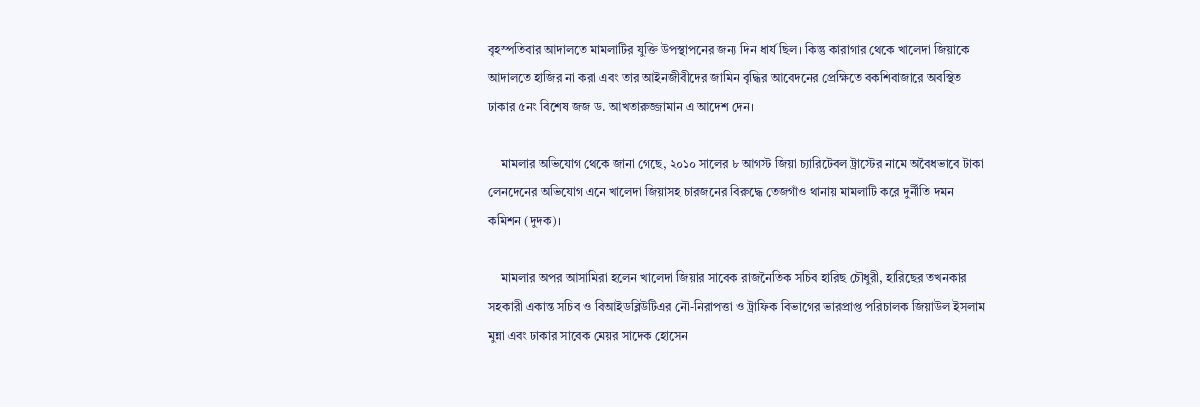বৃহস্পতিবার আদালতে মামলাটির যুক্তি উপস্থাপনের জন্য দিন ধার্য ছিল। কিন্তু কারাগার থেকে খালেদা জিয়াকে আদালতে হাজির না করা এবং তার আইনজীবীদের জামিন বৃদ্ধির আবেদনের প্রেক্ষিতে বকশিবাজারে অবস্থিত ঢাকার ৫নং বিশেষ জজ ড. আখতারুজ্জামান এ আদেশ দেন।

    মামলার অভিযোগ থেকে জানা গেছে, ২০১০ সালের ৮ আগস্ট জিয়া চ্যারিটেবল ট্রাস্টের নামে অবৈধভাবে টাকা লেনদেনের অভিযোগ এনে খালেদা জিয়াসহ চারজনের বিরুদ্ধে তেজগাঁও থানায় মামলাটি করে দুর্নীতি দমন কমিশন (দুদক)।

    মামলার অপর আসামিরা হলেন খালেদা জিয়ার সাবেক রাজনৈতিক সচিব হারিছ চৌধুরী, হারিছের তখনকার সহকারী একান্ত সচিব ও বিআইডব্লিউটিএর নৌ-নিরাপত্তা ও ট্রাফিক বিভাগের ভারপ্রাপ্ত পরিচালক জিয়াউল ইসলাম মুন্না এবং ঢাকার সাবেক মেয়র সাদেক হোসেন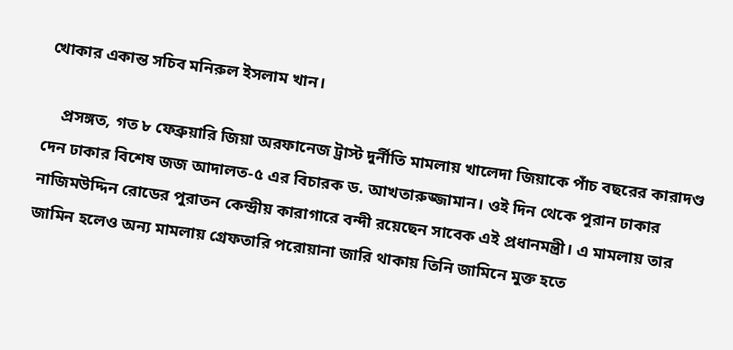খোকার একান্ত সচিব মনিরুল ইসলাম খান।

    প্রসঙ্গত, গত ৮ ফেব্রুয়ারি জিয়া অরফানেজ ট্রাস্ট দুর্নীতি মামলায় খালেদা জিয়াকে পাঁচ বছরের কারাদণ্ড দেন ঢাকার বিশেষ জজ আদালত-৫ এর বিচারক ড. আখতারুজ্জামান। ওই দিন থেকে পুরান ঢাকার নাজিমউদ্দিন রোডের পুরাতন কেন্দ্রীয় কারাগারে বন্দী রয়েছেন সাবেক এই প্রধানমন্ত্রী। এ মামলায় তার জামিন হলেও অন্য মামলায় গ্রেফতারি পরোয়ানা জারি থাকায় তিনি জামিনে মুক্ত হতে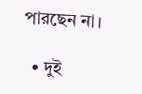পারছেন না।

  • দুই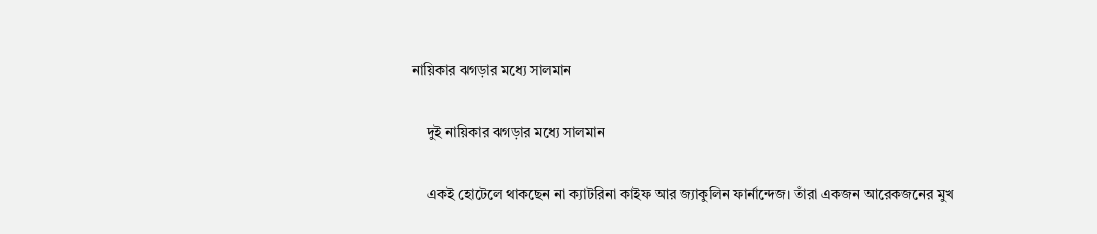নায়িকার ঝগড়ার মধ্যে সালমান

    দুই নায়িকার ঝগড়ার মধ্যে সালমান

    একই হোটেলে থাকছেন না ক্যাটরিনা কাইফ আর জ্যাকুলিন ফার্নান্দেজ। তাঁরা একজন আরেকজনের মুখ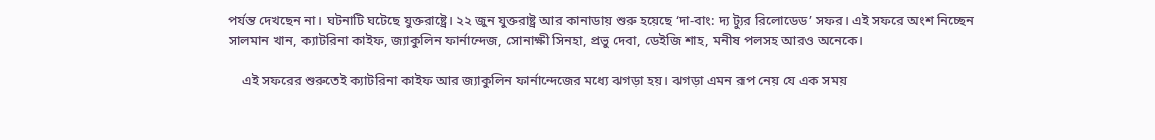পর্যন্ত দেখছেন না। ঘটনাটি ঘটেছে যুক্তরাষ্ট্রে। ২২ জুন যুক্তরাষ্ট্র আর কানাডায় শুরু হয়েছে ‘দা-বাং: দ্য ট্যুর রিলোডেড’ সফর। এই সফরে অংশ নিচ্ছেন সালমান খান, ক্যাটরিনা কাইফ, জ্যাকুলিন ফার্নান্দেজ, সোনাক্ষী সিনহা, প্রভু দেবা, ডেইজি শাহ, মনীষ পলসহ আরও অনেকে।

    এই সফরের শুরুতেই ক্যাটরিনা কাইফ আর জ্যাকুলিন ফার্নান্দেজের মধ্যে ঝগড়া হয়। ঝগড়া এমন রূপ নেয় যে এক সময়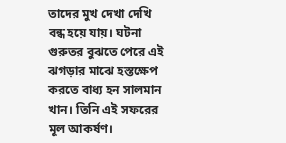তাদের মুখ দেখা দেখি বন্ধ হয়ে যায়। ঘটনা গুরুতর বুঝতে পেরে এই ঝগড়ার মাঝে হস্তক্ষেপ করতে বাধ্য হন সালমান খান। তিনি এই সফরের মূল আকর্ষণ।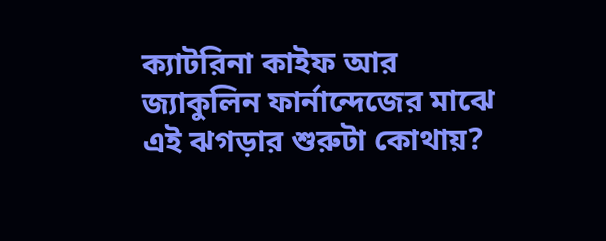ক্যাটরিনা কাইফ আর জ্যাকুলিন ফার্নান্দেজের মাঝে এই ঝগড়ার শুরুটা কোথায়?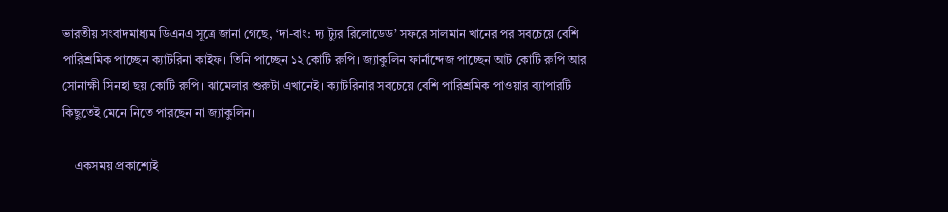ভারতীয় সংবাদমাধ্যম ডিএনএ সূত্রে জানা গেছে, ‘দা-বাং: দ্য ট্যুর রিলোডেড’ সফরে সালমান খানের পর সবচেয়ে বেশি পারিশ্রমিক পাচ্ছেন ক্যাটরিনা কাইফ। তিনি পাচ্ছেন ১২ কোটি রুপি। জ্যাকুলিন ফার্নান্দেজ পাচ্ছেন আট কোটি রুপি আর সোনাক্ষী সিনহা ছয় কোটি রুপি। ঝামেলার শুরুটা এখানেই। ক্যাটরিনার সবচেয়ে বেশি পারিশ্রমিক পাওয়ার ব্যাপারটি কিছুতেই মেনে নিতে পারছেন না জ্যাকুলিন।

    একসময় প্রকাশ্যেই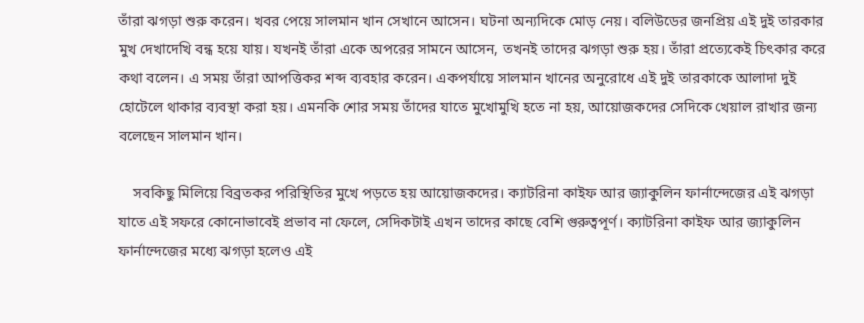তাঁরা ঝগড়া শুরু করেন। খবর পেয়ে সালমান খান সেখানে আসেন। ঘটনা অন্যদিকে মোড় নেয়। বলিউডের জনপ্রিয় এই দুই তারকার মুখ দেখাদেখি বন্ধ হয়ে যায়। যখনই তাঁরা একে অপরের সামনে আসেন, তখনই তাদের ঝগড়া শুরু হয়। তাঁরা প্রত্যেকেই চিৎকার করে কথা বলেন। এ সময় তাঁরা আপত্তিকর শব্দ ব্যবহার করেন। একপর্যায়ে সালমান খানের অনুরোধে এই দুই তারকাকে আলাদা দুই হোটেলে থাকার ব্যবস্থা করা হয়। এমনকি শোর সময় তাঁদের যাতে মুখোমুখি হতে না হয়, আয়োজকদের সেদিকে খেয়াল রাখার জন্য বলেছেন সালমান খান।

    সবকিছু মিলিয়ে বিব্রতকর পরিস্থিতির মুখে পড়তে হয় আয়োজকদের। ক্যাটরিনা কাইফ আর জ্যাকুলিন ফার্নান্দেজের এই ঝগড়া যাতে এই সফরে কোনোভাবেই প্রভাব না ফেলে, সেদিকটাই এখন তাদের কাছে বেশি গুরুত্বপূর্ণ। ক্যাটরিনা কাইফ আর জ্যাকুলিন ফার্নান্দেজের মধ্যে ঝগড়া হলেও এই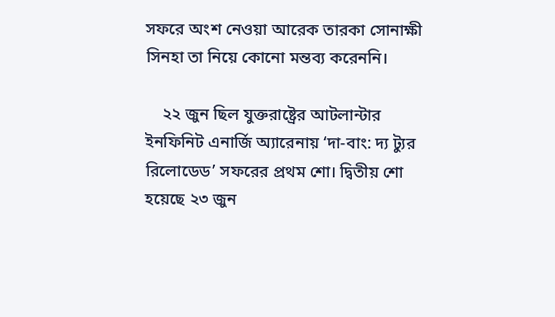সফরে অংশ নেওয়া আরেক তারকা সোনাক্ষী সিনহা তা নিয়ে কোনো মন্তব্য করেননি।

    ২২ জুন ছিল যুক্তরাষ্ট্রের আটলান্টার ইনফিনিট এনার্জি অ্যারেনায় ‘দা-বাং: দ্য ট্যুর রিলোডেড’ সফরের প্রথম শো। দ্বিতীয় শো হয়েছে ২৩ জুন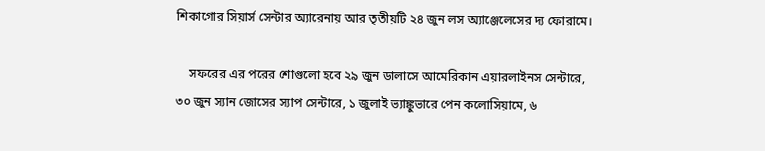শিকাগোর সিয়ার্স সেন্টার অ্যারেনায় আর তৃতীয়টি ২৪ জুন লস অ্যাঞ্জেলেসের দ্য ফোরামে।

    সফরের এর পরের শোগুলো হবে ২৯ জুন ডালাসে আমেরিকান এয়ারলাইনস সেন্টারে, ৩০ জুন স্যান জোসের স্যাপ সেন্টারে, ১ জুলাই ভ্যাঙ্কুভারে পেন কলোসিয়ামে, ৬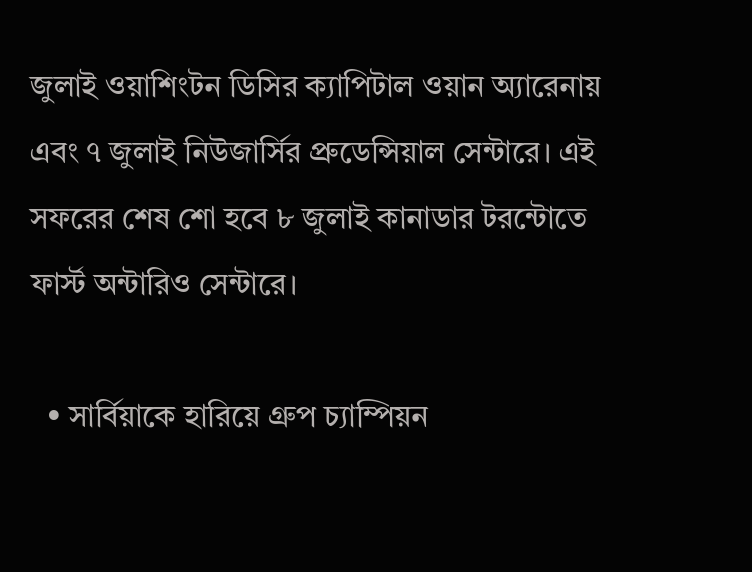জুলাই ওয়াশিংটন ডিসির ক্যাপিটাল ওয়ান অ্যারেনায় এবং ৭ জুলাই নিউজার্সির প্রুডেন্সিয়াল সেন্টারে। এই সফরের শেষ শো হবে ৮ জুলাই কানাডার টরন্টোতে ফার্স্ট অন্টারিও সেন্টারে।

  • সার্বিয়াকে হারিয়ে গ্রুপ চ্যাম্পিয়ন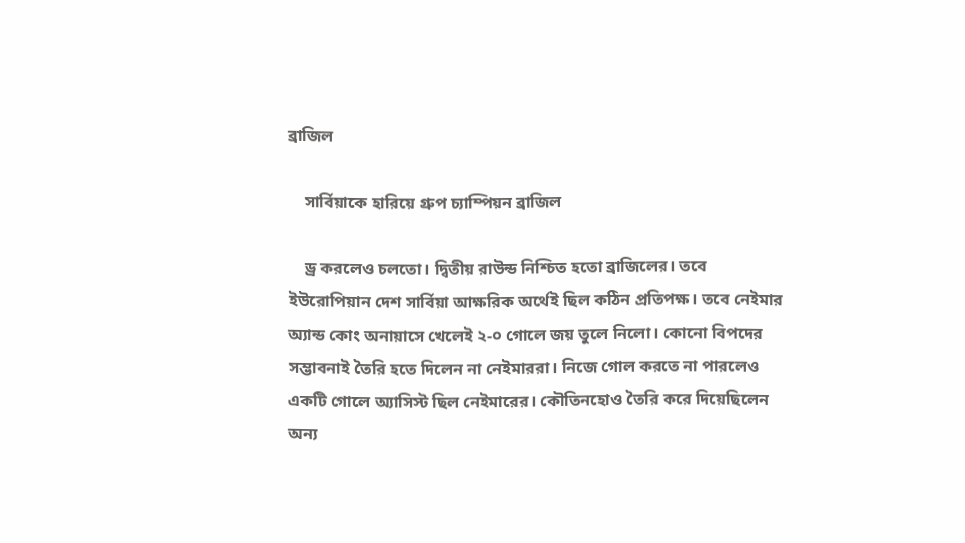ব্রাজিল

    সার্বিয়াকে হারিয়ে গ্রুপ চ্যাম্পিয়ন ব্রাজিল

    ড্র করলেও চলতো। দ্বিতীয় রাউন্ড নিশ্চিত হতো ব্রাজিলের। তবে ইউরোপিয়ান দেশ সার্বিয়া আক্ষরিক অর্থেই ছিল কঠিন প্রতিপক্ষ। তবে নেইমার অ্যান্ড কোং অনায়াসে খেলেই ২-০ গোলে জয় তুলে নিলো। কোনো বিপদের সম্ভাবনাই তৈরি হতে দিলেন না নেইমাররা। নিজে গোল করতে না পারলেও একটি গোলে অ্যাসিস্ট ছিল নেইমারের। কৌতিনহোও তৈরি করে দিয়েছিলেন অন্য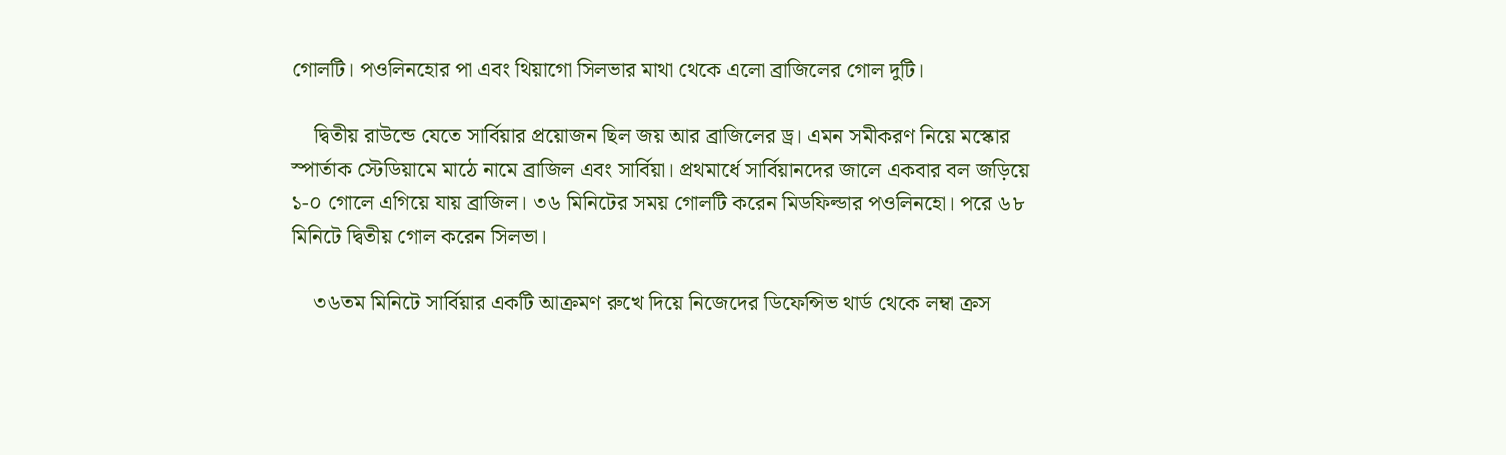গোলটি। পওলিনহোর পা এবং থিয়াগো সিলভার মাথা থেকে এলো ব্রাজিলের গোল দুটি।

    দ্বিতীয় রাউন্ডে যেতে সার্বিয়ার প্রয়োজন ছিল জয় আর ব্রাজিলের ড্র। এমন সমীকরণ নিয়ে মস্কোর স্পার্তাক স্টেডিয়ামে মাঠে নামে ব্রাজিল এবং সার্বিয়া। প্রথমার্ধে সার্বিয়ানদের জালে একবার বল জড়িয়ে ১-০ গোলে এগিয়ে যায় ব্রাজিল। ৩৬ মিনিটের সময় গোলটি করেন মিডফিল্ডার পওলিনহো। পরে ৬৮ মিনিটে দ্বিতীয় গোল করেন সিলভা।

    ৩৬তম মিনিটে সার্বিয়ার একটি আক্রমণ রুখে দিয়ে নিজেদের ডিফেন্সিভ থার্ড থেকে লম্বা ক্রস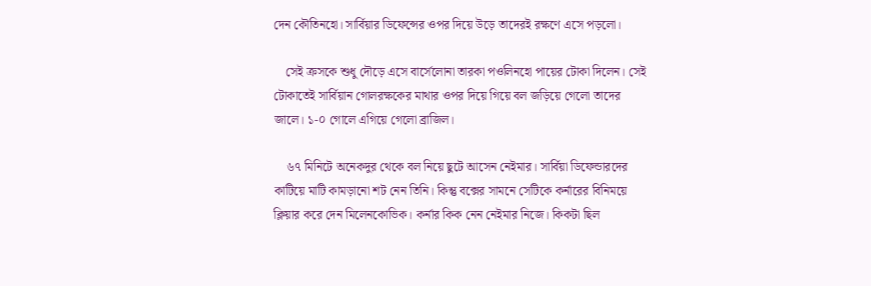দেন কৌতিনহো। সার্বিয়ার ডিফেন্সের ওপর দিয়ে উড়ে তাদেরই রক্ষণে এসে পড়লো।

    সেই ক্রসকে শুধু দৌড়ে এসে বার্সেলোনা তারকা পওলিনহো পায়ের টোকা দিলেন। সেই টোকাতেই সার্বিয়ান গোলরক্ষকের মাথার ওপর দিয়ে গিয়ে বল জড়িয়ে গেলো তাদের জালে। ১-০ গোলে এগিয়ে গেলো ব্রাজিল।

    ৬৭ মিনিটে অনেকদুর থেকে বল নিয়ে ছুটে আসেন নেইমার। সার্বিয়া ডিফেন্ডারদের কাটিয়ে মাটি কামড়ানো শট নেন তিনি। কিন্তু বক্সের সামনে সেটিকে কর্নারের বিনিময়ে ক্লিয়ার করে দেন মিলেনকোভিক। কর্নার কিক নেন নেইমার নিজে। কিকটা ছিল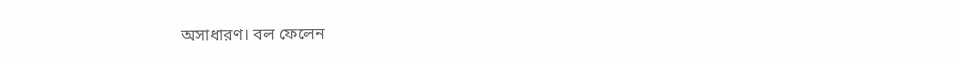অসাধারণ। বল ফেলেন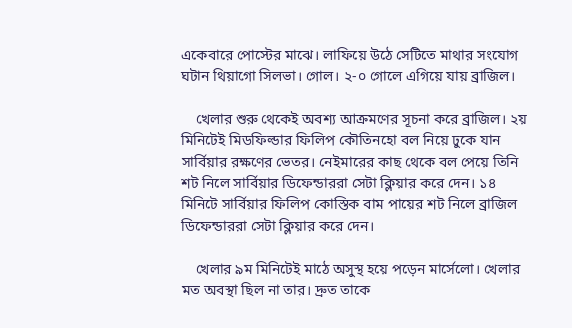একেবারে পোস্টের মাঝে। লাফিয়ে উঠে সেটিতে মাথার সংযোগ ঘটান থিয়াগো সিলভা। গোল। ২-০ গোলে এগিয়ে যায় ব্রাজিল।

    খেলার শুরু থেকেই অবশ্য আক্রমণের সূচনা করে ব্রাজিল। ২য় মিনিটেই মিডফিল্ডার ফিলিপ কৌতিনহো বল নিয়ে ঢুকে যান সার্বিয়ার রক্ষণের ভেতর। নেইমারের কাছ থেকে বল পেয়ে তিনি শট নিলে সার্বিয়ার ডিফেন্ডাররা সেটা ক্লিয়ার করে দেন। ১৪ মিনিটে সার্বিয়ার ফিলিপ কোস্তিক বাম পায়ের শট নিলে ব্রাজিল ডিফেন্ডাররা সেটা ক্লিয়ার করে দেন।

    খেলার ৯ম মিনিটেই মাঠে অসুস্থ হয়ে পড়েন মার্সেলো। খেলার মত অবস্থা ছিল না তার। দ্রুত তাকে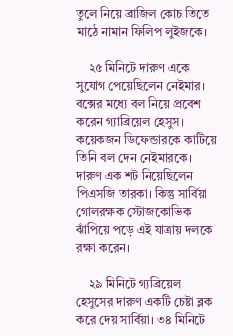তুলে নিয়ে ব্রাজিল কোচ তিতে মাঠে নামান ফিলিপ লুইজকে।

    ২৫ মিনিটে দারুণ একে সুযোগ পেয়েছিলেন নেইমার। বক্সের মধ্যে বল নিয়ে প্রবেশ করেন গ্যাব্রিয়েল হেসুস। কয়েকজন ডিফেন্ডারকে কাটিয়ে তিনি বল দেন নেইমারকে। দারুণ এক শট নিয়েছিলেন পিএসজি তারকা। কিন্তু সার্বিয়া গোলরক্ষক স্টোজকোভিক ঝাঁপিয়ে পড়ে এই যাত্রায় দলকে রক্ষা করেন।

    ২৯ মিনিটে গ্যব্রিয়েল হেসুসের দারুণ একটি চেষ্টা ব্লক করে দেয় সার্বিয়া। ৩৪ মিনিটে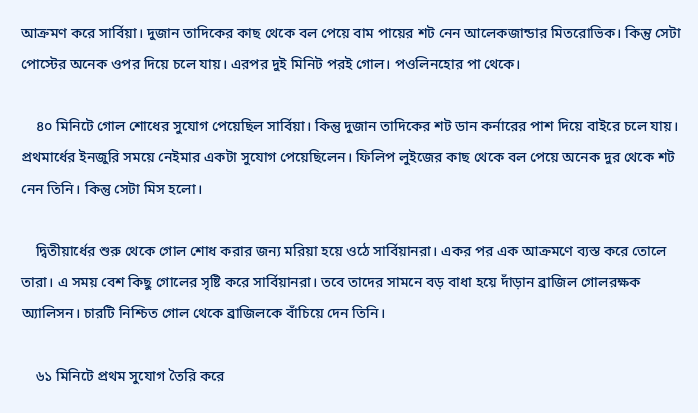আক্রমণ করে সার্বিয়া। দুজান তাদিকের কাছ থেকে বল পেয়ে বাম পায়ের শট নেন আলেকজান্ডার মিতরোভিক। কিন্তু সেটা পোস্টের অনেক ওপর দিয়ে চলে যায়। এরপর দুই মিনিট পরই গোল। পওলিনহোর পা থেকে।

    ৪০ মিনিটে গোল শোধের সুযোগ পেয়েছিল সার্বিয়া। কিন্তু দুজান তাদিকের শট ডান কর্নারের পাশ দিয়ে বাইরে চলে যায়। প্রথমার্ধের ইনজুরি সময়ে নেইমার একটা সুযোগ পেয়েছিলেন। ফিলিপ লুইজের কাছ থেকে বল পেয়ে অনেক দুর থেকে শট নেন তিনি। কিন্তু সেটা মিস হলো।

    দ্বিতীয়ার্ধের শুরু থেকে গোল শোধ করার জন্য মরিয়া হয়ে ওঠে সার্বিয়ানরা। একর পর এক আক্রমণে ব্যস্ত করে তোলে তারা। এ সময় বেশ কিছু গোলের সৃষ্টি করে সার্বিয়ানরা। তবে তাদের সামনে বড় বাধা হয়ে দাঁড়ান ব্রাজিল গোলরক্ষক অ্যালিসন। চারটি নিশ্চিত গোল থেকে ব্রাজিলকে বাঁচিয়ে দেন তিনি।

    ৬১ মিনিটে প্রথম সুযোগ তৈরি করে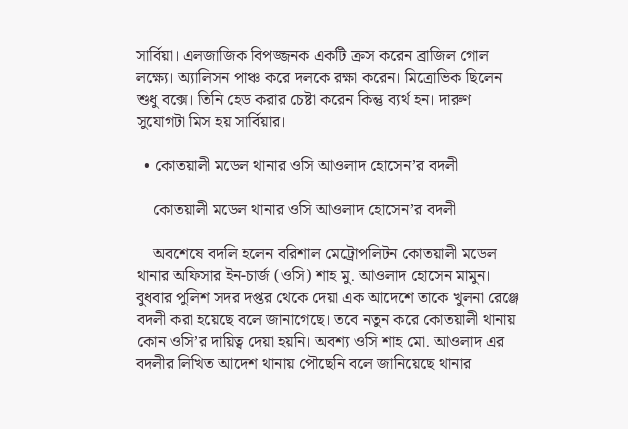সার্বিয়া। এলজাজিক বিপজ্জনক একটি ক্রস করেন ব্রাজিল গোল লক্ষ্যে। অ্যালিসন পাঞ্চ করে দলকে রক্ষা করেন। মিত্রোভিক ছিলেন শুধু বক্সে। তিনি হেড করার চেষ্টা করেন কিন্তু ব্যর্থ হন। দারুণ সুযোগটা মিস হয় সার্বিয়ার।

  • কোতয়ালী মডেল থানার ওসি আওলাদ হোসেন’র বদলী

    কোতয়ালী মডেল থানার ওসি আওলাদ হোসেন’র বদলী

    অবশেষে বদলি হলেন বরিশাল মেট্রোপলিটন কোতয়ালী মডেল থানার অফিসার ইন-চার্জ (ওসি) শাহ মু. আওলাদ হোসেন মামুন। বুধবার পুলিশ সদর দপ্তর থেকে দেয়া এক আদেশে তাকে খুলনা রেঞ্জে বদলী করা হয়েছে বলে জানাগেছে। তবে নতুন করে কোতয়ালী থানায় কোন ওসি’র দায়িত্ব দেয়া হয়নি। অবশ্য ওসি শাহ মো. আওলাদ এর বদলীর লিখিত আদেশ থানায় পৌছেনি বলে জানিয়েছে থানার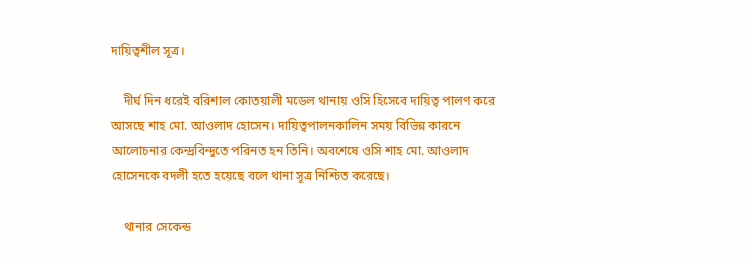দায়িত্বশীল সূত্র।

    দীর্ঘ দিন ধরেই বরিশাল কোতয়ালী মডেল থানায় ওসি হিসেবে দায়িত্ব পালণ করে আসছে শাহ মো. আওলাদ হোসেন। দায়িত্বপালনকালিন সময় বিভিন্ন কারনে আলোচনার কেন্দ্রবিন্দুতে পরিনত হন তিনি। অবশেষে ওসি শাহ মো. আওলাদ হোসেনকে বদলী হতে হয়েছে বলে থানা সূত্র নিশ্চিত করেছে।

    থানার সেকেন্ড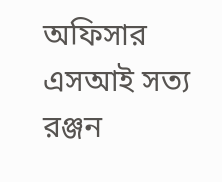অফিসার এসআই সত্য রঞ্জন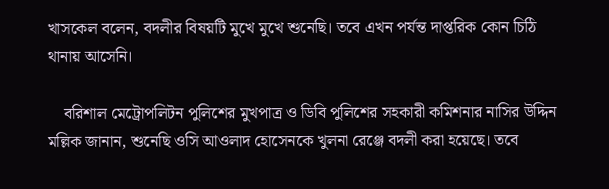খাসকেল বলেন, বদলীর বিষয়টি মুখে মুখে শুনেছি। তবে এখন পর্যন্ত দাপ্তরিক কোন চিঠি থানায় আসেনি।

    বরিশাল মেট্রোপলিটন পুলিশের মুখপাত্র ও ডিবি পুলিশের সহকারী কমিশনার নাসির উদ্দিন মল্লিক জানান, শুনেছি ওসি আওলাদ হোসেনকে খুলনা রেঞ্জে বদলী করা হয়েছে। তবে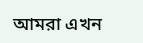আমরা এখন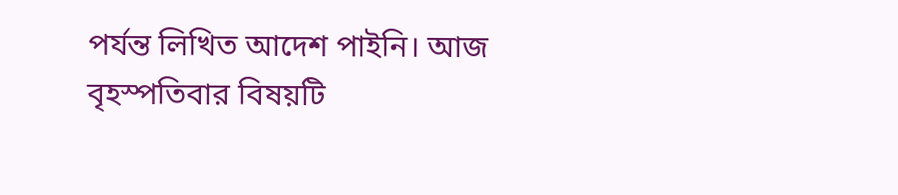পর্যন্ত লিখিত আদেশ পাইনি। আজ বৃহস্পতিবার বিষয়টি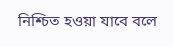নিশ্চিত হওয়া যাবে বলে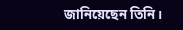জানিয়েছেন তিনি।